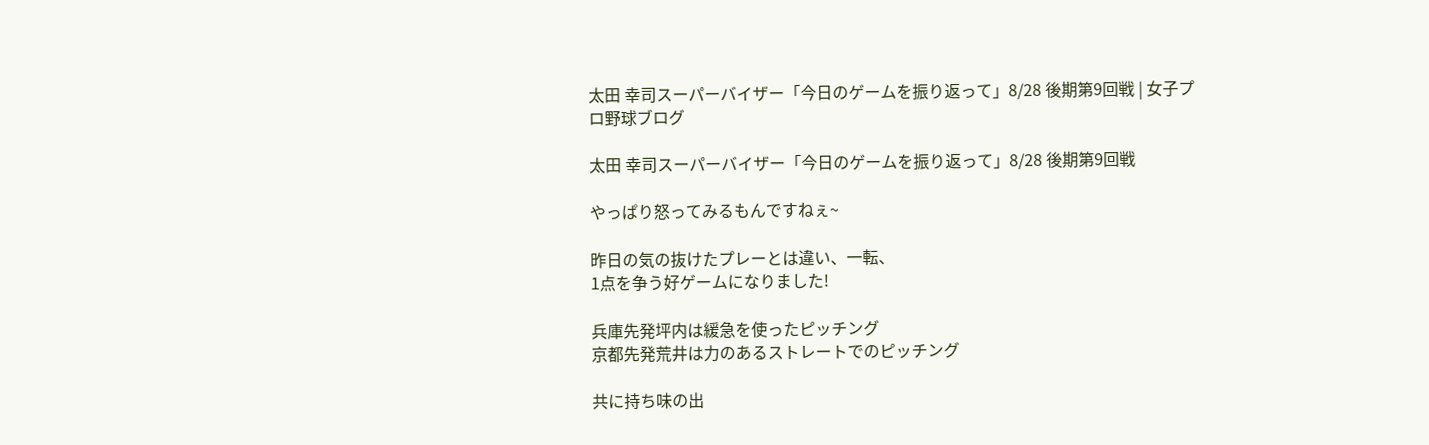太田 幸司スーパーバイザー「今日のゲームを振り返って」8/28 後期第9回戦 | 女子プロ野球ブログ

太田 幸司スーパーバイザー「今日のゲームを振り返って」8/28 後期第9回戦

やっぱり怒ってみるもんですねぇ~

昨日の気の抜けたプレーとは違い、一転、
1点を争う好ゲームになりました!

兵庫先発坪内は緩急を使ったピッチング
京都先発荒井は力のあるストレートでのピッチング

共に持ち味の出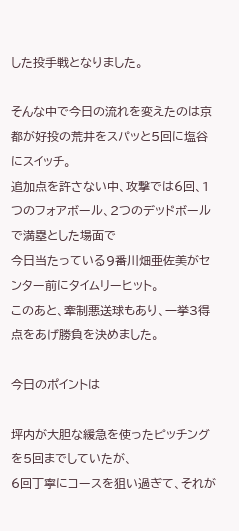した投手戦となりました。

そんな中で今日の流れを変えたのは京都が好投の荒井をスパッと5回に塩谷にスイッチ。
追加点を許さない中、攻撃では6回、1つのフォアボール、2つのデッドボールで満塁とした場面で
今日当たっている9番川畑亜佐美がセンター前にタイムリーヒット。
このあと、牽制悪送球もあり、一挙3得点をあげ勝負を決めました。

今日のポイントは

坪内が大胆な緩急を使ったピッチングを5回までしていたが、
6回丁寧にコースを狙い過ぎて、それが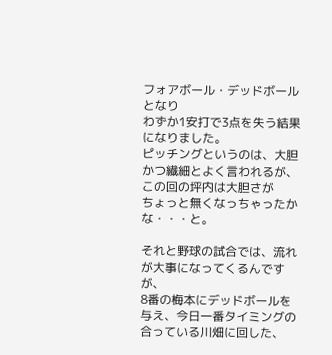フォアボール・デッドボールとなり
わずか1安打で3点を失う結果になりました。
ピッチングというのは、大胆かつ繊細とよく言われるが、この回の坪内は大胆さが
ちょっと無くなっちゃったかな・・・と。

それと野球の試合では、流れが大事になってくるんですが、
8番の梅本にデッドボールを与え、今日一番タイミングの合っている川畑に回した、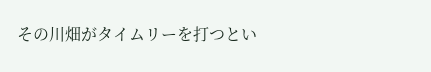その川畑がタイムリーを打つとい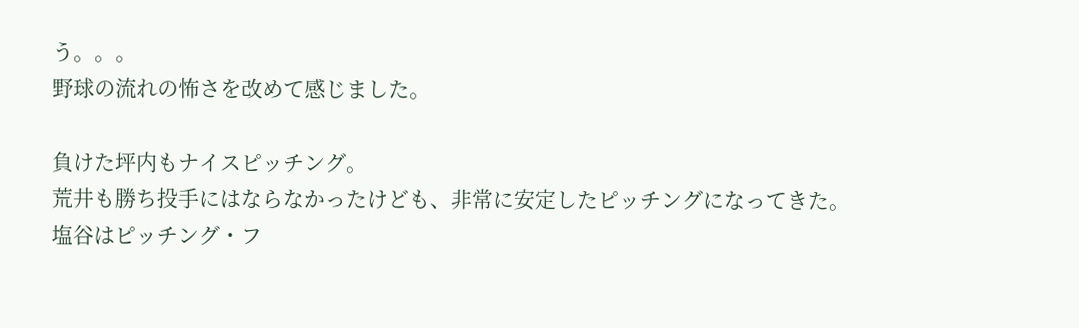う。。。
野球の流れの怖さを改めて感じました。

負けた坪内もナイスピッチング。
荒井も勝ち投手にはならなかったけども、非常に安定したピッチングになってきた。
塩谷はピッチング・フ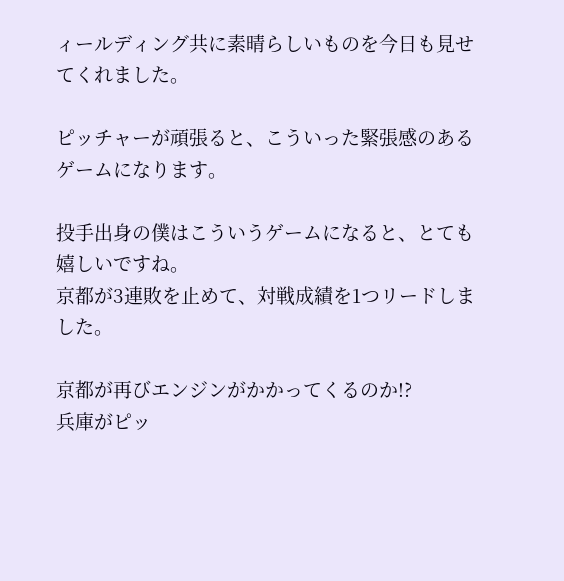ィールディング共に素晴らしいものを今日も見せてくれました。

ピッチャーが頑張ると、こういった緊張感のあるゲームになります。

投手出身の僕はこういうゲームになると、とても嬉しいですね。
京都が3連敗を止めて、対戦成績を1つリードしました。

京都が再びエンジンがかかってくるのか!?
兵庫がピッ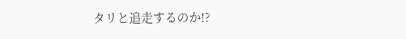タリと追走するのか!?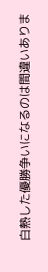白熱した優勝争いになるのは間違いありま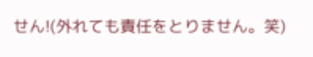せん!(外れても責任をとりません。笑)